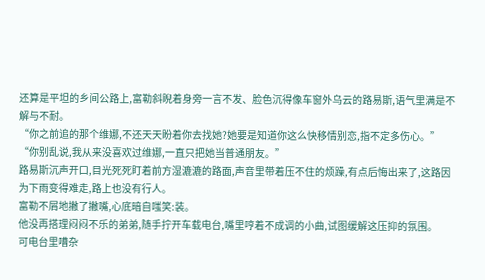还算是平坦的乡间公路上,富勒斜睨着身旁一言不发、脸色沉得像车窗外乌云的路易斯,语气里满是不解与不耐。
“你之前追的那个维娜,不还天天盼着你去找她?她要是知道你这么快移情别恋,指不定多伤心。”
“你别乱说,我从来没喜欢过维娜,一直只把她当普通朋友。”
路易斯沉声开口,目光死死盯着前方湿漉漉的路面,声音里带着压不住的烦躁,有点后悔出来了,这路因为下雨变得难走,路上也没有行人。
富勒不屑地撇了撇嘴,心底暗自嗤笑:装。
他没再搭理闷闷不乐的弟弟,随手拧开车载电台,嘴里哼着不成调的小曲,试图缓解这压抑的氛围。
可电台里嘈杂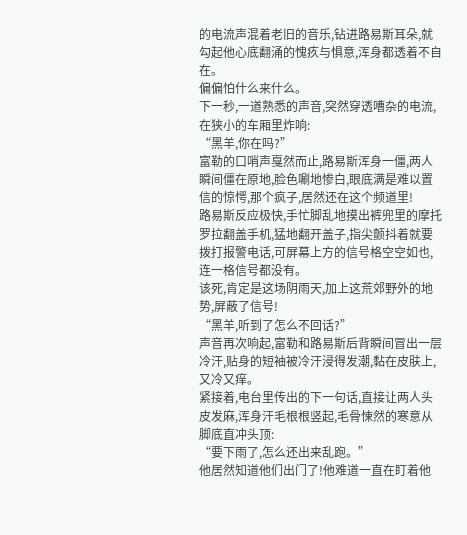的电流声混着老旧的音乐,钻进路易斯耳朵,就勾起他心底翻涌的愧疚与惧意,浑身都透着不自在。
偏偏怕什么来什么。
下一秒,一道熟悉的声音,突然穿透嘈杂的电流,在狭小的车厢里炸响:
“黑羊,你在吗?”
富勒的口哨声戛然而止,路易斯浑身一僵,两人瞬间僵在原地,脸色唰地惨白,眼底满是难以置信的惊愕,那个疯子,居然还在这个频道里!
路易斯反应极快,手忙脚乱地摸出裤兜里的摩托罗拉翻盖手机,猛地翻开盖子,指尖颤抖着就要拨打报警电话,可屏幕上方的信号格空空如也,连一格信号都没有。
该死,肯定是这场阴雨天,加上这荒郊野外的地势,屏蔽了信号!
“黑羊,听到了怎么不回话?”
声音再次响起,富勒和路易斯后背瞬间冒出一层冷汗,贴身的短袖被冷汗浸得发潮,黏在皮肤上,又冷又痒。
紧接着,电台里传出的下一句话,直接让两人头皮发麻,浑身汗毛根根竖起,毛骨悚然的寒意从脚底直冲头顶:
“要下雨了,怎么还出来乱跑。”
他居然知道他们出门了!他难道一直在盯着他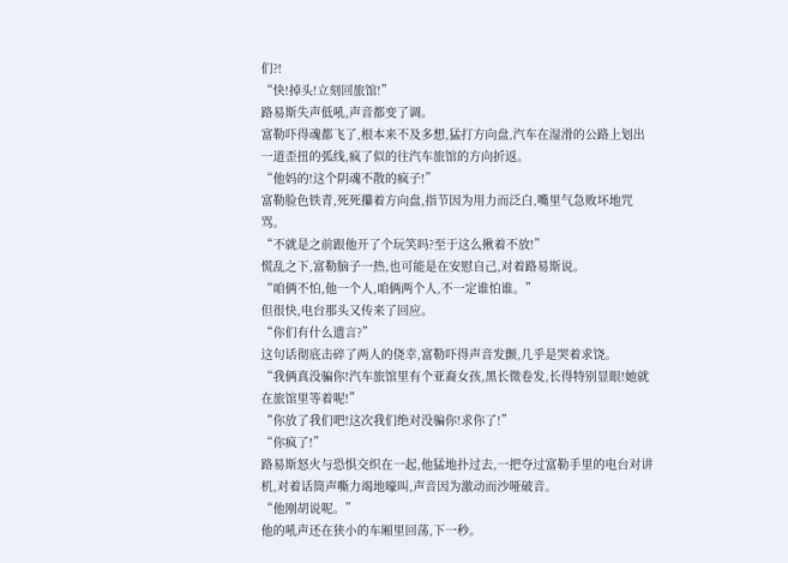们?!
“快!掉头!立刻回旅馆!”
路易斯失声低吼,声音都变了调。
富勒吓得魂都飞了,根本来不及多想,猛打方向盘,汽车在湿滑的公路上划出一道歪扭的弧线,疯了似的往汽车旅馆的方向折返。
“他妈的!这个阴魂不散的疯子!”
富勒脸色铁青,死死攥着方向盘,指节因为用力而泛白,嘴里气急败坏地咒骂。
“不就是之前跟他开了个玩笑吗?至于这么揪着不放!”
慌乱之下,富勒脑子一热,也可能是在安慰自己,对着路易斯说。
“咱俩不怕,他一个人,咱俩两个人,不一定谁怕谁。”
但很快,电台那头又传来了回应。
“你们有什么遗言?”
这句话彻底击碎了两人的侥幸,富勒吓得声音发颤,几乎是哭着求饶。
“我俩真没骗你!汽车旅馆里有个亚裔女孩,黑长微卷发,长得特别显眼!她就在旅馆里等着呢!”
“你放了我们吧!这次我们绝对没骗你!求你了!”
“你疯了!”
路易斯怒火与恐惧交织在一起,他猛地扑过去,一把夺过富勒手里的电台对讲机,对着话筒声嘶力竭地嚎叫,声音因为激动而沙哑破音。
“他刚胡说呢。”
他的吼声还在狭小的车厢里回荡,下一秒。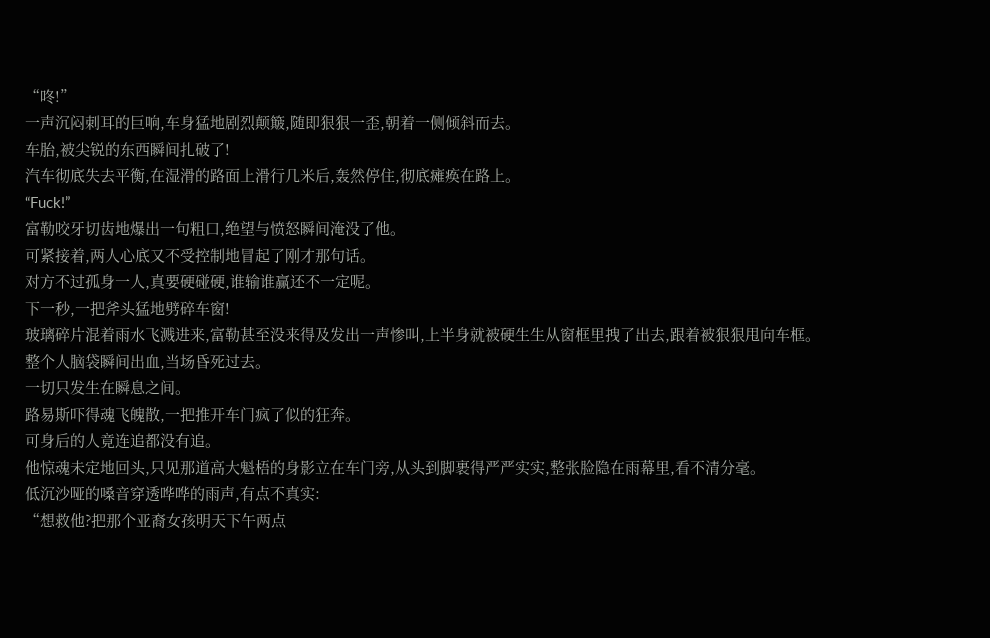“咚!”
一声沉闷刺耳的巨响,车身猛地剧烈颠簸,随即狠狠一歪,朝着一侧倾斜而去。
车胎,被尖锐的东西瞬间扎破了!
汽车彻底失去平衡,在湿滑的路面上滑行几米后,轰然停住,彻底瘫痪在路上。
“Fuck!”
富勒咬牙切齿地爆出一句粗口,绝望与愤怒瞬间淹没了他。
可紧接着,两人心底又不受控制地冒起了刚才那句话。
对方不过孤身一人,真要硬碰硬,谁输谁赢还不一定呢。
下一秒,一把斧头猛地劈碎车窗!
玻璃碎片混着雨水飞溅进来,富勒甚至没来得及发出一声惨叫,上半身就被硬生生从窗框里拽了出去,跟着被狠狠甩向车框。
整个人脑袋瞬间出血,当场昏死过去。
一切只发生在瞬息之间。
路易斯吓得魂飞魄散,一把推开车门疯了似的狂奔。
可身后的人竟连追都没有追。
他惊魂未定地回头,只见那道高大魁梧的身影立在车门旁,从头到脚裹得严严实实,整张脸隐在雨幕里,看不清分毫。
低沉沙哑的嗓音穿透哗哗的雨声,有点不真实:
“想救他?把那个亚裔女孩明天下午两点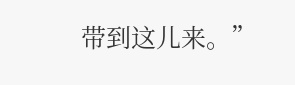带到这儿来。”